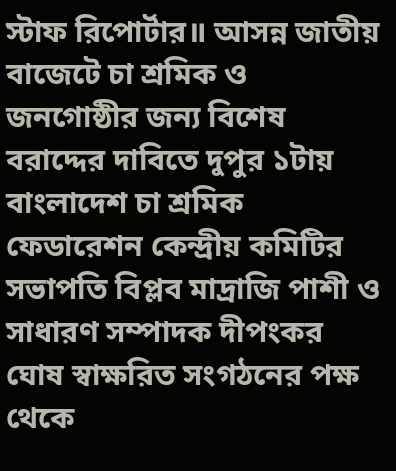স্টাফ রিপোর্টার॥ আসন্ন জাতীয় বাজেটে চা শ্রমিক ও জনগোষ্ঠীর জন্য বিশেষ বরাদ্দের দাবিতে দুপুর ১টায় বাংলাদেশ চা শ্রমিক ফেডারেশন কেন্দ্রীয় কমিটির সভাপতি বিপ্লব মাদ্রাজি পাশী ও সাধারণ সম্পাদক দীপংকর ঘোষ স্বাক্ষরিত সংগঠনের পক্ষ থেকে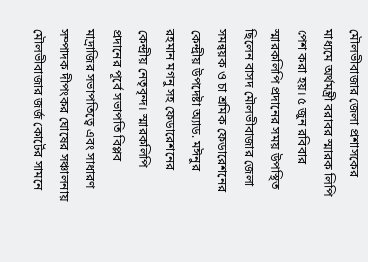মৌলভীবাজার জেলা প্রশাসকের মাধ্যমে অর্থমন্ত্রী বরাবর স্মারক লিপি পেশ করা হয়। ৫ জুন রবিবার স্মারকলিপি প্রদানের সময় উপস্থিত ছিলেন বাসদ মৌলভীবাজার জেলা সমন্বয়ক ও চা শ্রমিক ফেডারেশনের কেন্দ্রীয় উপদেষ্টা অ্যাড. মঈনুর রহমান মগনু সহ ফেডারেশনের কেন্দ্রীয় নেতৃবৃন্দ। স্মারকলিপি প্রদানের পূর্বে সভাপতি বিপ্লব মাদ্রাজির সভাপতিত্বে এবং সাধারণ সম্পাদক দীপংকর ঘোষের সঞ্চালনায় মৌলভীবাজার জর্জ কোর্টের সামনে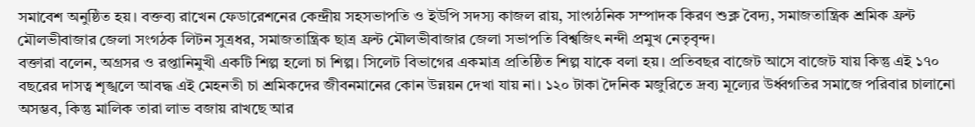সমাবেশ অনুষ্ঠিত হয়। বক্তব্য রাখেন ফেডারেশনের কেন্দ্রীয় সহসভাপতি ও ইউপি সদস্য কাজল রায়, সাংগঠনিক সম্পাদক কিরণ শুক্ল বৈদ্য, সমাজতান্ত্রিক শ্রমিক ফ্রন্ট মৌলভীবাজার জেলা সংগঠক লিটন সুত্রধর, সমাজতান্ত্রিক ছাত্র ফ্রন্ট মৌলভীবাজার জেলা সভাপতি বিশ্বজিৎ নন্দী প্রমুখ নেতৃবৃন্দ।
বক্তারা বলেন, অগ্রসর ও রপ্তানিমুখী একটি শিল্প হলো চা শিল্প। সিলেট বিভাগের একমাত্র প্রতিষ্ঠিত শিল্প যাকে বলা হয়। প্রতিবছর বাজেট আসে বাজেট যায় কিন্তু এই ১৭০ বছরের দাসত্ব শৃঙ্খলে আবদ্ধ এই মেহনতী চা শ্রমিকদের জীবনমানের কোন উন্নয়ন দেখা যায় না। ১২০ টাকা দৈনিক মজুরিতে দ্রব্য মূল্যের উর্ধ্বগতির সমাজে পরিবার চালানো অসম্ভব, কিন্তু মালিক তারা লাভ বজায় রাখছে আর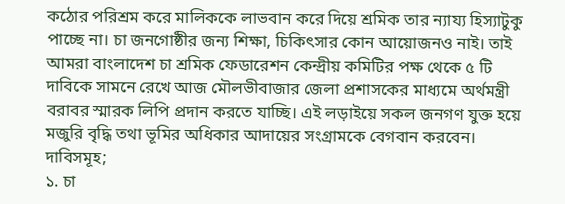কঠোর পরিশ্রম করে মালিককে লাভবান করে দিয়ে শ্রমিক তার ন্যায্য হিস্যাটুকু পাচ্ছে না। চা জনগোষ্ঠীর জন্য শিক্ষা, চিকিৎসার কোন আয়োজনও নাই। তাই আমরা বাংলাদেশ চা শ্রমিক ফেডারেশন কেন্দ্রীয় কমিটির পক্ষ থেকে ৫ টি দাবিকে সামনে রেখে আজ মৌলভীবাজার জেলা প্রশাসকের মাধ্যমে অর্থমন্ত্রী বরাবর স্মারক লিপি প্রদান করতে যাচ্ছি। এই লড়াইয়ে সকল জনগণ যুক্ত হয়ে মজুরি বৃদ্ধি তথা ভূমির অধিকার আদায়ের সংগ্রামকে বেগবান করবেন।
দাবিসমূহ;
১. চা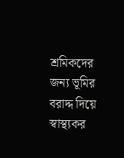শ্রমিকদের জন্য ভূমির বরাদ্দ দিয়ে স্বাস্থ্যকর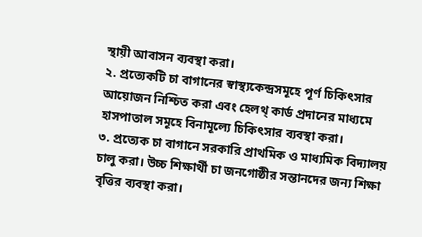স্থায়ী আবাসন ব্যবস্থা করা।
২. প্রত্যেকটি চা বাগানের স্বাস্থ্যকেন্দ্রসমূহে পূর্ণ চিকিৎসার আয়োজন নিশ্চিত করা এবং হেলথ্ কার্ড প্রদানের মাধ্যমে হাসপাতাল সমূহে বিনামূল্যে চিকিৎসার ব্যবস্থা করা।
৩. প্রত্যেক চা বাগানে সরকারি প্রাথমিক ও মাধ্যমিক বিদ্যালয় চালু করা। উচ্চ শিক্ষার্থী চা জনগোষ্ঠীর সন্তানদের জন্য শিক্ষা বৃত্তির ব্যবস্থা করা।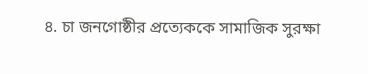৪. চা জনগোষ্ঠীর প্রত্যেককে সামাজিক সুরক্ষা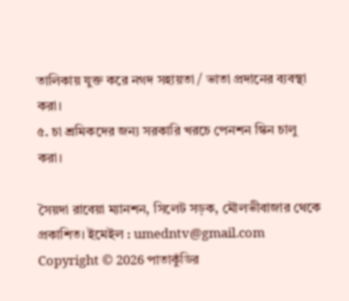তালিকায় যুক্ত করে নগদ সহায়তা / ভাতা প্রদানের ব্যবস্থা করা।
৫. চা শ্রমিকদের জন্য সরকারি খরচে পেনশন স্কিন চালু করা।

সৈয়দা রাবেয়া ম্যানশন, সিলেট সড়ক, মৌলভীবাজার থেকে প্রকাশিত। ইমেইল : umedntv@gmail.com
Copyright © 2026 পাতাকুঁডির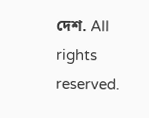দেশ. All rights reserved.